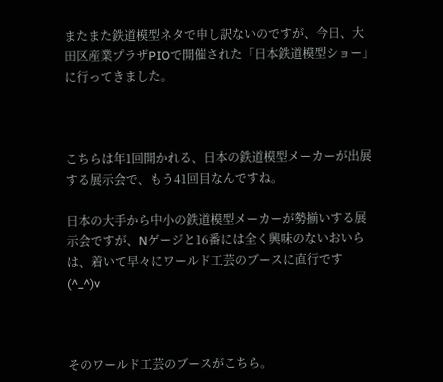またまた鉄道模型ネタで申し訳ないのですが、今日、大田区産業プラザPIOで開催された「日本鉄道模型ショー」に行ってきました。



こちらは年1回開かれる、日本の鉄道模型メーカーが出展する展示会で、もう41回目なんですね。

日本の大手から中小の鉄道模型メーカーが勢揃いする展示会ですが、Nゲージと16番には全く興味のないおいらは、着いて早々にワールド工芸のブースに直行です(^_^)v



そのワールド工芸のブースがこちら。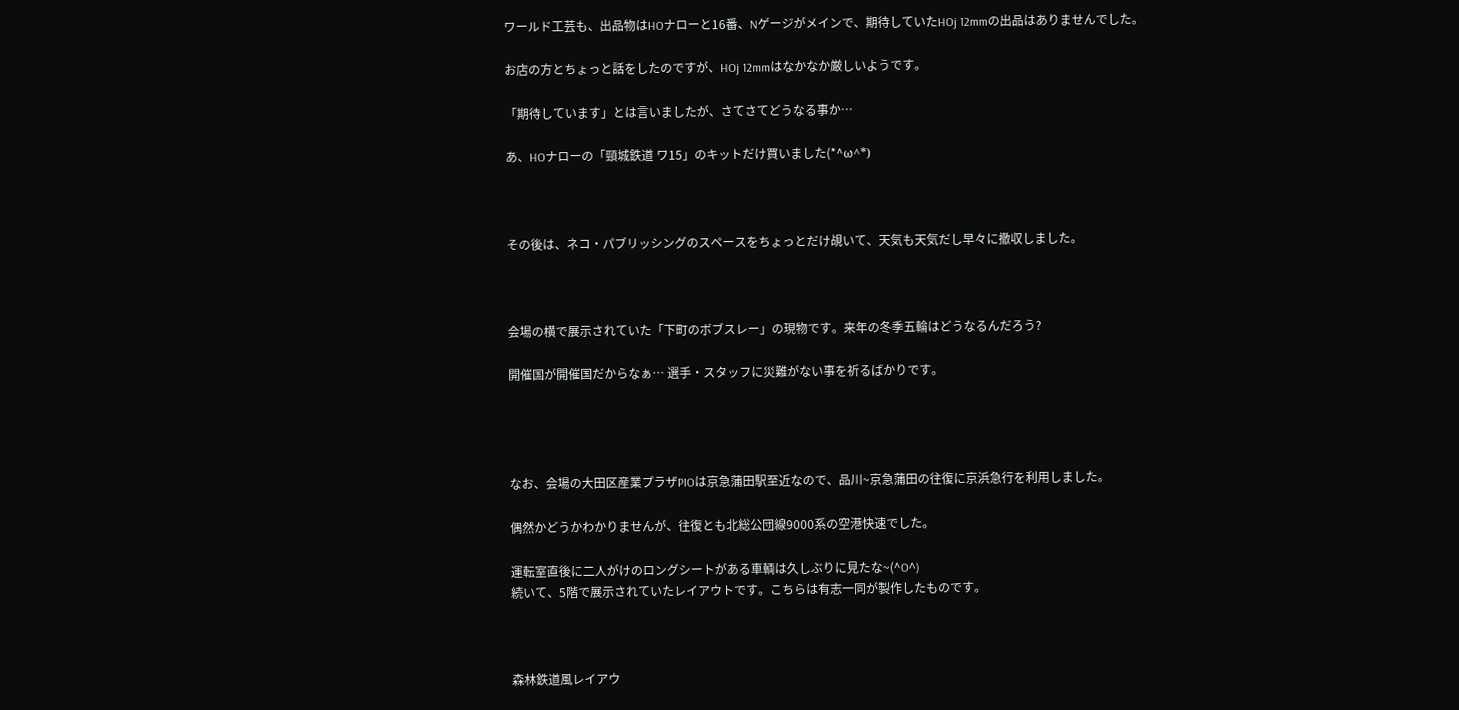ワールド工芸も、出品物はHOナローと16番、Nゲージがメインで、期待していたHOj 12mmの出品はありませんでした。

お店の方とちょっと話をしたのですが、HOj 12mmはなかなか厳しいようです。

「期待しています」とは言いましたが、さてさてどうなる事か…

あ、HOナローの「頸城鉄道 ワ15」のキットだけ買いました(*^ω^*)



その後は、ネコ・パブリッシングのスペースをちょっとだけ覘いて、天気も天気だし早々に撤収しました。



会場の横で展示されていた「下町のボブスレー」の現物です。来年の冬季五輪はどうなるんだろう?

開催国が開催国だからなぁ… 選手・スタッフに災難がない事を祈るばかりです。




なお、会場の大田区産業プラザPIOは京急蒲田駅至近なので、品川~京急蒲田の往復に京浜急行を利用しました。

偶然かどうかわかりませんが、往復とも北総公団線9000系の空港快速でした。

運転室直後に二人がけのロングシートがある車輌は久しぶりに見たな~(^O^)
続いて、5階で展示されていたレイアウトです。こちらは有志一同が製作したものです。



森林鉄道風レイアウ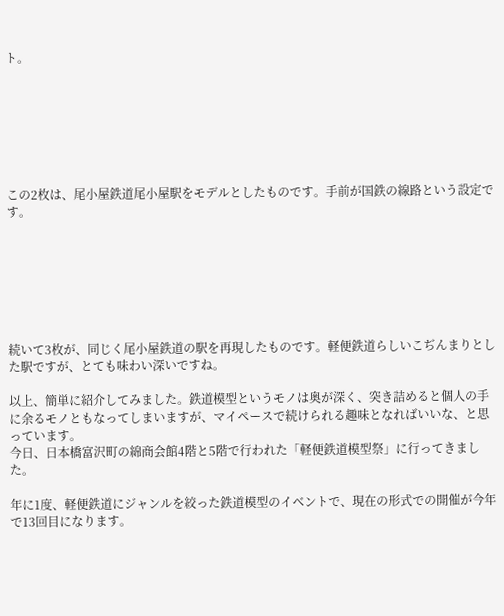ト。







この2枚は、尾小屋鉄道尾小屋駅をモデルとしたものです。手前が国鉄の線路という設定です。







続いて3枚が、同じく尾小屋鉄道の駅を再現したものです。軽便鉄道らしいこぢんまりとした駅ですが、とても味わい深いですね。

以上、簡単に紹介してみました。鉄道模型というモノは奥が深く、突き詰めると個人の手に余るモノともなってしまいますが、マイペースで続けられる趣味となればいいな、と思っています。
今日、日本橋富沢町の綿商会館4階と5階で行われた「軽便鉄道模型祭」に行ってきました。

年に1度、軽便鉄道にジャンルを絞った鉄道模型のイベントで、現在の形式での開催が今年で13回目になります。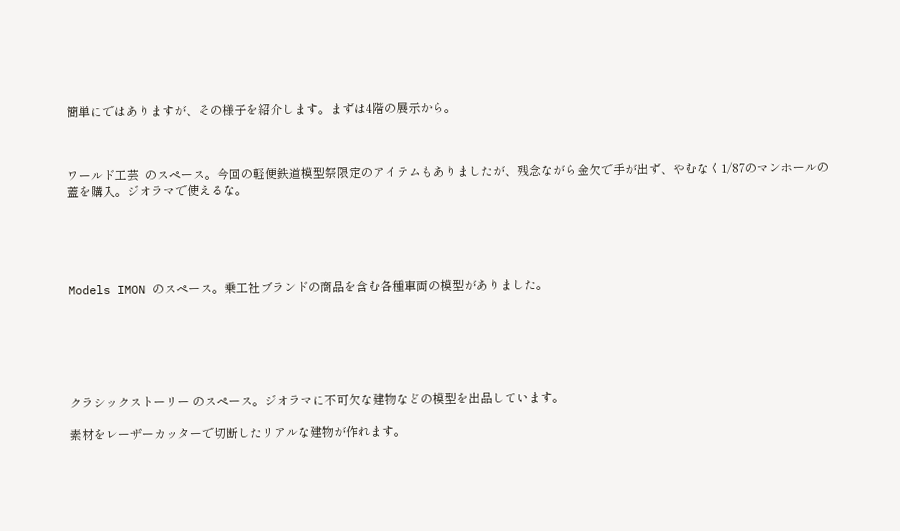簡単にではありますが、その様子を紹介します。まずは4階の展示から。



ワールド工芸  のスペース。今回の軽便鉄道模型祭限定のアイテムもありましたが、残念ながら金欠で手が出ず、やむなく1/87のマンホールの蓋を購入。ジオラマで使えるな。





Models IMON のスペース。乗工社ブランドの商品を含む各種車両の模型がありました。






クラシックストーリー のスペース。ジオラマに不可欠な建物などの模型を出品しています。

素材をレーザーカッターで切断したリアルな建物が作れます。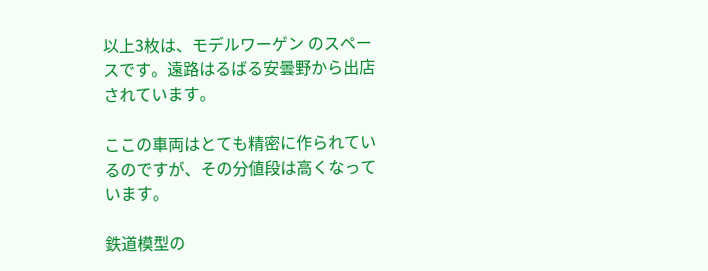以上3枚は、モデルワーゲン のスペースです。遠路はるばる安曇野から出店されています。

ここの車両はとても精密に作られているのですが、その分値段は高くなっています。

鉄道模型の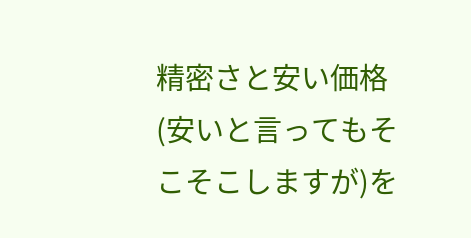精密さと安い価格(安いと言ってもそこそこしますが)を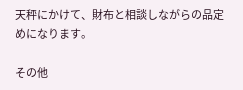天秤にかけて、財布と相談しながらの品定めになります。

その他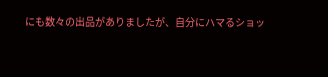にも数々の出品がありましたが、自分にハマるショッ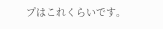プはこれくらいです。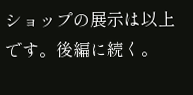ショップの展示は以上です。後編に続く。